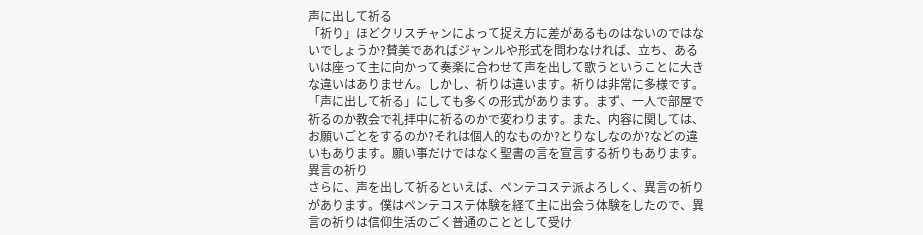声に出して祈る
「祈り」ほどクリスチャンによって捉え方に差があるものはないのではないでしょうか?賛美であればジャンルや形式を問わなければ、立ち、あるいは座って主に向かって奏楽に合わせて声を出して歌うということに大きな違いはありません。しかし、祈りは違います。祈りは非常に多様です。
「声に出して祈る」にしても多くの形式があります。まず、一人で部屋で祈るのか教会で礼拝中に祈るのかで変わります。また、内容に関しては、お願いごとをするのか?それは個人的なものか?とりなしなのか?などの違いもあります。願い事だけではなく聖書の言を宣言する祈りもあります。
異言の祈り
さらに、声を出して祈るといえば、ペンテコステ派よろしく、異言の祈りがあります。僕はペンテコステ体験を経て主に出会う体験をしたので、異言の祈りは信仰生活のごく普通のこととして受け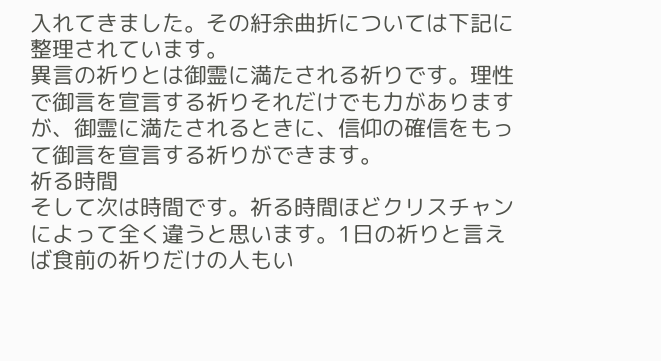入れてきました。その紆余曲折については下記に整理されています。
異言の祈りとは御霊に満たされる祈りです。理性で御言を宣言する祈りそれだけでも力がありますが、御霊に満たされるときに、信仰の確信をもって御言を宣言する祈りができます。
祈る時間
そして次は時間です。祈る時間ほどクリスチャンによって全く違うと思います。1日の祈りと言えば食前の祈りだけの人もい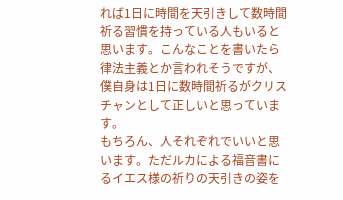れば1日に時間を天引きして数時間祈る習慣を持っている人もいると思います。こんなことを書いたら律法主義とか言われそうですが、僕自身は1日に数時間祈るがクリスチャンとして正しいと思っています。
もちろん、人それぞれでいいと思います。ただルカによる福音書にるイエス様の祈りの天引きの姿を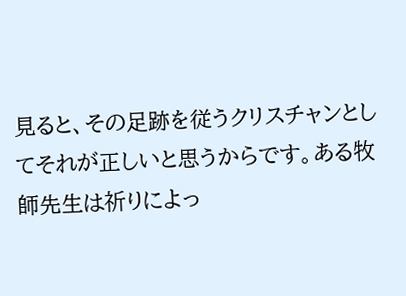見ると、その足跡を従うクリスチャンとしてそれが正しいと思うからです。ある牧師先生は祈りによっ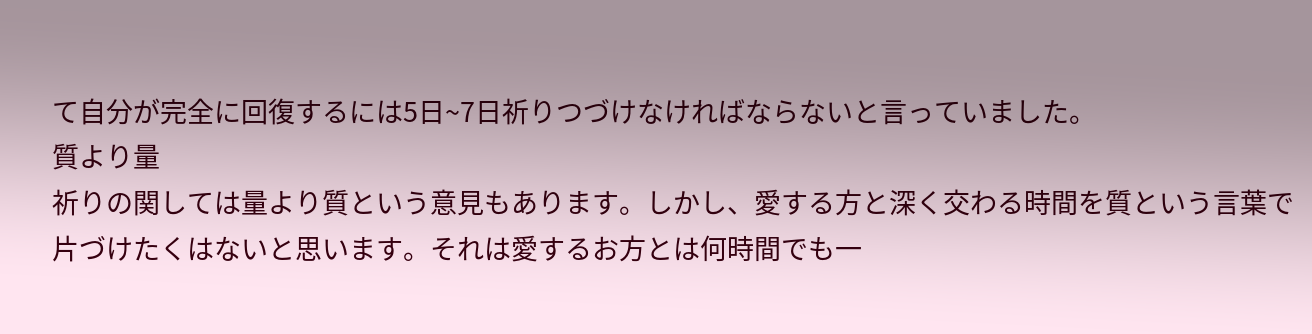て自分が完全に回復するには5日~7日祈りつづけなければならないと言っていました。
質より量
祈りの関しては量より質という意見もあります。しかし、愛する方と深く交わる時間を質という言葉で片づけたくはないと思います。それは愛するお方とは何時間でも一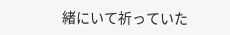緒にいて祈っていた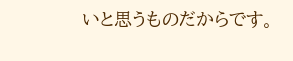いと思うものだからです。